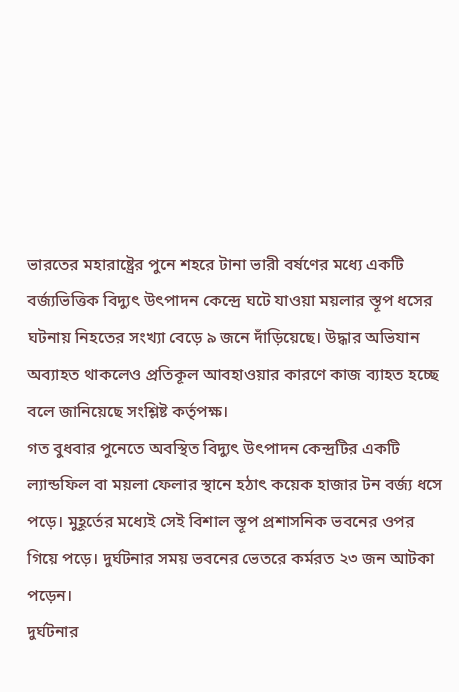ভারতের মহারাষ্ট্রের পুনে শহরে টানা ভারী বর্ষণের মধ্যে একটি বর্জ্যভিত্তিক বিদ্যুৎ উৎপাদন কেন্দ্রে ঘটে যাওয়া ময়লার স্তূপ ধসের ঘটনায় নিহতের সংখ্যা বেড়ে ৯ জনে দাঁড়িয়েছে। উদ্ধার অভিযান অব্যাহত থাকলেও প্রতিকূল আবহাওয়ার কারণে কাজ ব্যাহত হচ্ছে বলে জানিয়েছে সংশ্লিষ্ট কর্তৃপক্ষ।
গত বুধবার পুনেতে অবস্থিত বিদ্যুৎ উৎপাদন কেন্দ্রটির একটি ল্যান্ডফিল বা ময়লা ফেলার স্থানে হঠাৎ কয়েক হাজার টন বর্জ্য ধসে পড়ে। মুহূর্তের মধ্যেই সেই বিশাল স্তূপ প্রশাসনিক ভবনের ওপর গিয়ে পড়ে। দুর্ঘটনার সময় ভবনের ভেতরে কর্মরত ২৩ জন আটকা পড়েন।
দুর্ঘটনার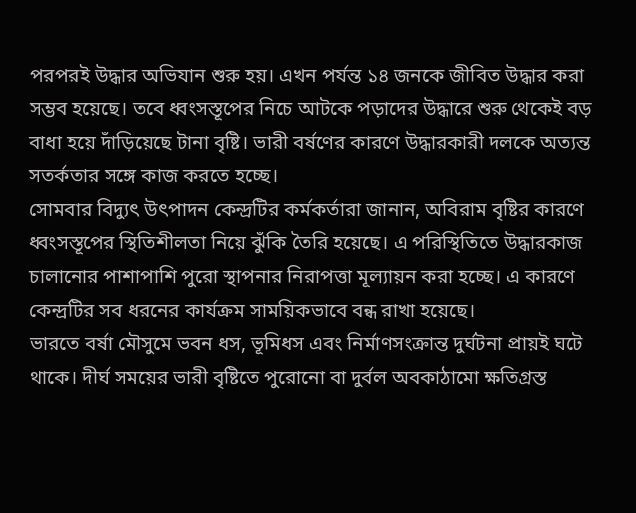পরপরই উদ্ধার অভিযান শুরু হয়। এখন পর্যন্ত ১৪ জনকে জীবিত উদ্ধার করা সম্ভব হয়েছে। তবে ধ্বংসস্তূপের নিচে আটকে পড়াদের উদ্ধারে শুরু থেকেই বড় বাধা হয়ে দাঁড়িয়েছে টানা বৃষ্টি। ভারী বর্ষণের কারণে উদ্ধারকারী দলকে অত্যন্ত সতর্কতার সঙ্গে কাজ করতে হচ্ছে।
সোমবার বিদ্যুৎ উৎপাদন কেন্দ্রটির কর্মকর্তারা জানান, অবিরাম বৃষ্টির কারণে ধ্বংসস্তূপের স্থিতিশীলতা নিয়ে ঝুঁকি তৈরি হয়েছে। এ পরিস্থিতিতে উদ্ধারকাজ চালানোর পাশাপাশি পুরো স্থাপনার নিরাপত্তা মূল্যায়ন করা হচ্ছে। এ কারণে কেন্দ্রটির সব ধরনের কার্যক্রম সাময়িকভাবে বন্ধ রাখা হয়েছে।
ভারতে বর্ষা মৌসুমে ভবন ধস, ভূমিধস এবং নির্মাণসংক্রান্ত দুর্ঘটনা প্রায়ই ঘটে থাকে। দীর্ঘ সময়ের ভারী বৃষ্টিতে পুরোনো বা দুর্বল অবকাঠামো ক্ষতিগ্রস্ত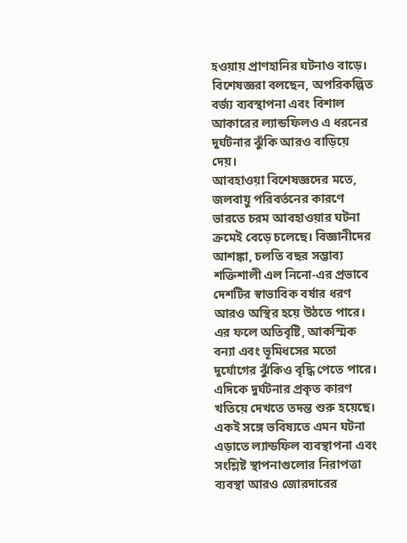হওয়ায় প্রাণহানির ঘটনাও বাড়ে। বিশেষজ্ঞরা বলছেন, অপরিকল্পিত বর্জ্য ব্যবস্থাপনা এবং বিশাল আকারের ল্যান্ডফিলও এ ধরনের দুর্ঘটনার ঝুঁকি আরও বাড়িয়ে দেয়।
আবহাওয়া বিশেষজ্ঞদের মতে, জলবায়ু পরিবর্তনের কারণে ভারতে চরম আবহাওয়ার ঘটনা ক্রমেই বেড়ে চলেছে। বিজ্ঞানীদের আশঙ্কা, চলতি বছর সম্ভাব্য শক্তিশালী এল নিনো-এর প্রভাবে দেশটির স্বাভাবিক বর্ষার ধরণ আরও অস্থির হয়ে উঠতে পারে। এর ফলে অতিবৃষ্টি, আকস্মিক বন্যা এবং ভূমিধসের মতো দুর্যোগের ঝুঁকিও বৃদ্ধি পেতে পারে।
এদিকে দুর্ঘটনার প্রকৃত কারণ খতিয়ে দেখতে তদন্ত শুরু হয়েছে। একই সঙ্গে ভবিষ্যতে এমন ঘটনা এড়াতে ল্যান্ডফিল ব্যবস্থাপনা এবং সংশ্লিষ্ট স্থাপনাগুলোর নিরাপত্তা ব্যবস্থা আরও জোরদারের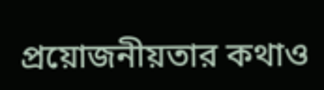প্রয়োজনীয়তার কথাও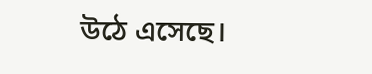উঠে এসেছে।